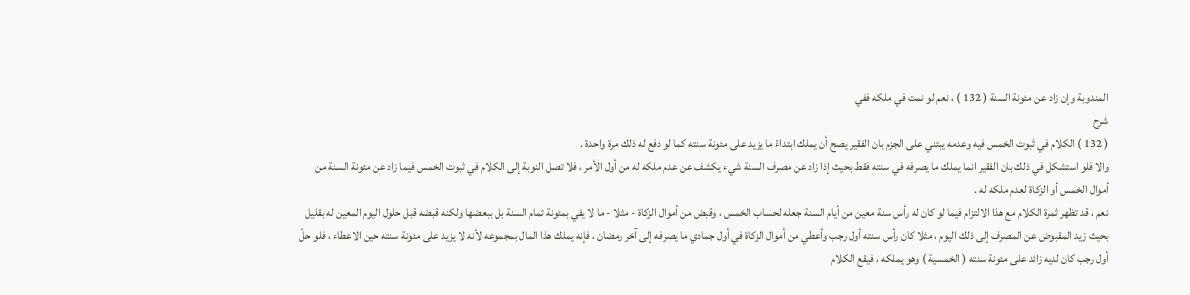المندوبة وإن زاد عن مئونة السنة ( 132 ) ، نعم لو نمت في ملكه ففي
شرح
( 132 ) الكلام في ثبوت الخمس فيه وعدمه يبتني على الجزم بان الفقير يصح أن يملك ابتداءً ما يزيد على مئونة سنته كما لو دفع له ذلك مرة واحدة .
والا فلو استشكل في ذلك بان الفقير انما يملك ما يصرفه في سنته فقط بحيث إذا زاد عن مصرف السنة شيء يكشف عن عدم ملكه له من أول الأمر ، فلا تصل النوبة إلى الكلام في ثبوت الخمس فيما زاد عن مئونة السنة من أموال الخمس أو الزكاة لعدم ملكه له .
نعم ، قد تظهر ثمرة الكلام مع هذا الالتزام فيما لو كان له رأس سنة معين من أيام السنة جعله لحساب الخمس ، وقبض من أموال الزكاة - مثلا - ما لا يفي بمئونة تمام السنة بل ببعضها ولكنه قبضه قبل حلول اليوم المعين له بقليل بحيث زيد المقبوض عن المصرف إلى ذلك اليوم ، مثلا كان رأس سنته أول رجب وأعطي من أموال الزكاة في أول جمادي ما يصرفه إلى آخر رمضان ، فإنه يملك هذا المال بمجموعه لأنه لا يزيد على مئونة سنته حين الاعطاء ، فلو حلّ أول رجب كان لديه زائد على مئونة سنته ( الخمسية ) وهو يملكه ، فيقع الكلام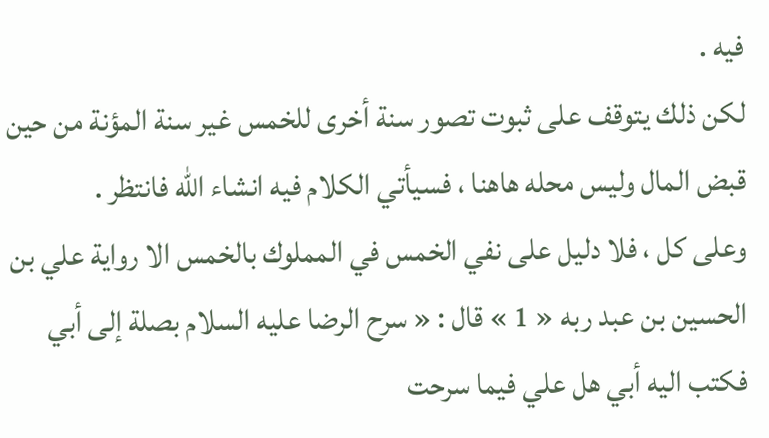فيه .
لكن ذلك يتوقف على ثبوت تصور سنة أخرى للخمس غير سنة المؤنة من حين قبض المال وليس محله هاهنا ، فسيأتي الكلام فيه انشاء الله فانتظر .
وعلى كل ، فلا دليل على نفي الخمس في المملوك بالخمس الا رواية علي بن الحسين بن عبد ربه « 1 » قال : « سرح الرضا عليه السلام بصلة إلى أبي فكتب اليه أبي هل علي فيما سرحت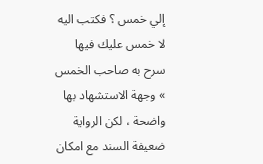إلي خمس ؟ فكتب اليه لا خمس عليك فيها سرح به صاحب الخمس » وجهة الاستشهاد بها واضحة ، لكن الرواية ضعيفة السند مع امكان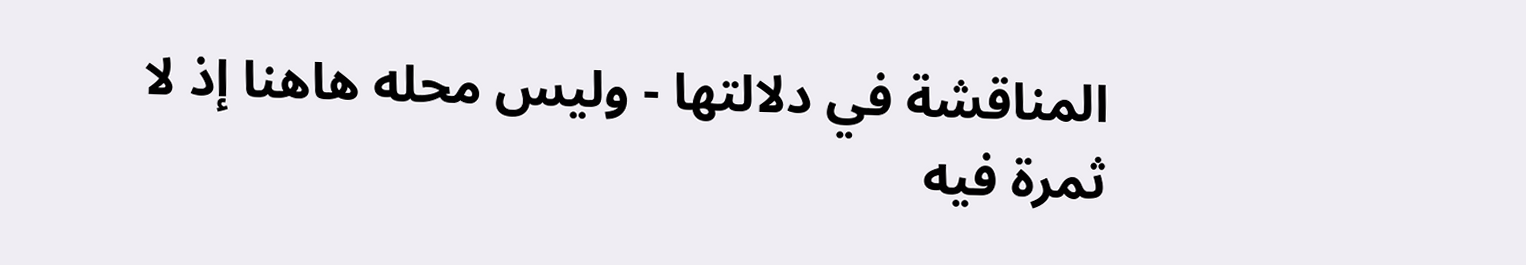المناقشة في دلالتها - وليس محله هاهنا إذ لا ثمرة فيه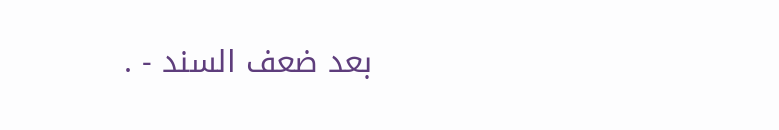بعد ضعف السند - .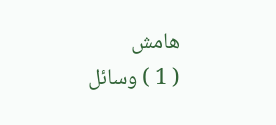هامش
( 1 ) وسائل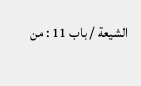الشيعة / باب 11 : من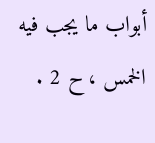أبواب ما يجب فيه الخمس ، ح 2 .